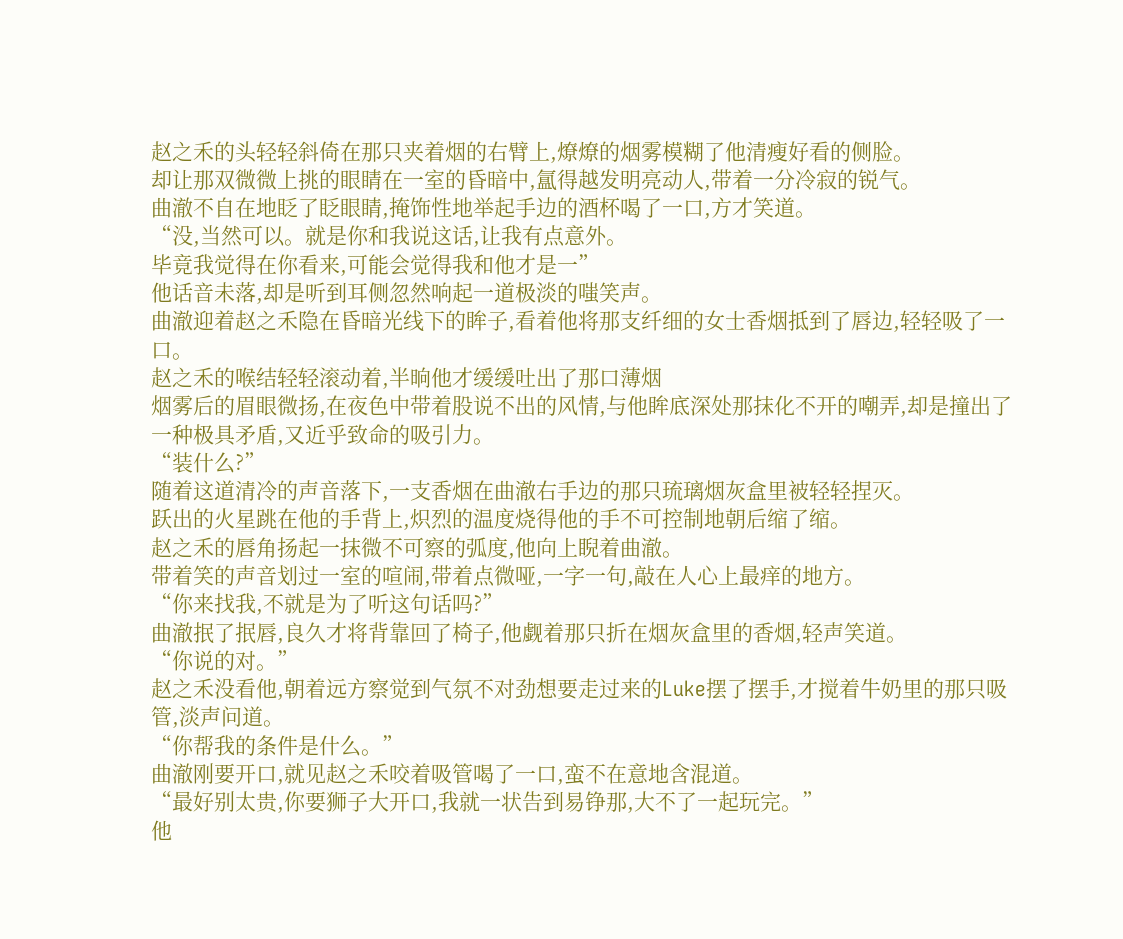赵之禾的头轻轻斜倚在那只夹着烟的右臂上,燎燎的烟雾模糊了他清瘦好看的侧脸。
却让那双微微上挑的眼睛在一室的昏暗中,氲得越发明亮动人,带着一分冷寂的锐气。
曲澈不自在地眨了眨眼睛,掩饰性地举起手边的酒杯喝了一口,方才笑道。
“没,当然可以。就是你和我说这话,让我有点意外。
毕竟我觉得在你看来,可能会觉得我和他才是一”
他话音未落,却是听到耳侧忽然响起一道极淡的嗤笑声。
曲澈迎着赵之禾隐在昏暗光线下的眸子,看着他将那支纤细的女士香烟抵到了唇边,轻轻吸了一口。
赵之禾的喉结轻轻滚动着,半晌他才缓缓吐出了那口薄烟
烟雾后的眉眼微扬,在夜色中带着股说不出的风情,与他眸底深处那抹化不开的嘲弄,却是撞出了一种极具矛盾,又近乎致命的吸引力。
“装什么?”
随着这道清冷的声音落下,一支香烟在曲澈右手边的那只琉璃烟灰盒里被轻轻捏灭。
跃出的火星跳在他的手背上,炽烈的温度烧得他的手不可控制地朝后缩了缩。
赵之禾的唇角扬起一抹微不可察的弧度,他向上睨着曲澈。
带着笑的声音划过一室的喧闹,带着点微哑,一字一句,敲在人心上最痒的地方。
“你来找我,不就是为了听这句话吗?”
曲澈抿了抿唇,良久才将背靠回了椅子,他觑着那只折在烟灰盒里的香烟,轻声笑道。
“你说的对。”
赵之禾没看他,朝着远方察觉到气氛不对劲想要走过来的Luke摆了摆手,才搅着牛奶里的那只吸管,淡声问道。
“你帮我的条件是什么。”
曲澈刚要开口,就见赵之禾咬着吸管喝了一口,蛮不在意地含混道。
“最好别太贵,你要狮子大开口,我就一状告到易铮那,大不了一起玩完。”
他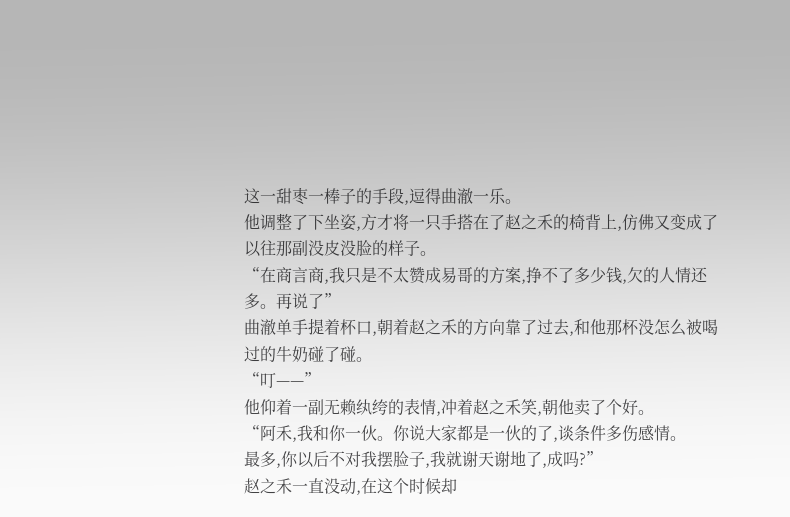这一甜枣一棒子的手段,逗得曲澈一乐。
他调整了下坐姿,方才将一只手搭在了赵之禾的椅背上,仿佛又变成了以往那副没皮没脸的样子。
“在商言商,我只是不太赞成易哥的方案,挣不了多少钱,欠的人情还多。再说了”
曲澈单手提着杯口,朝着赵之禾的方向靠了过去,和他那杯没怎么被喝过的牛奶碰了碰。
“叮——”
他仰着一副无赖纨绔的表情,冲着赵之禾笑,朝他卖了个好。
“阿禾,我和你一伙。你说大家都是一伙的了,谈条件多伤感情。
最多,你以后不对我摆脸子,我就谢天谢地了,成吗?”
赵之禾一直没动,在这个时候却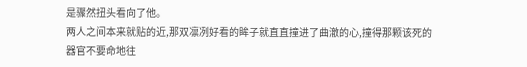是骤然扭头看向了他。
两人之间本来就贴的近,那双凛冽好看的眸子就直直撞进了曲澈的心,撞得那颗该死的器官不要命地往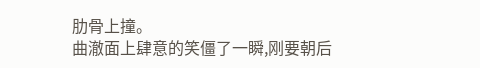肋骨上撞。
曲澈面上肆意的笑僵了一瞬,刚要朝后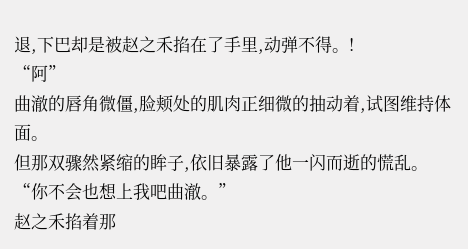退,下巴却是被赵之禾掐在了手里,动弹不得。!
“阿”
曲澈的唇角微僵,脸颊处的肌肉正细微的抽动着,试图维持体面。
但那双骤然紧缩的眸子,依旧暴露了他一闪而逝的慌乱。
“你不会也想上我吧曲澈。”
赵之禾掐着那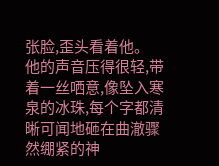张脸,歪头看着他。
他的声音压得很轻,带着一丝哂意,像坠入寒泉的冰珠,每个字都清晰可闻地砸在曲澈骤然绷紧的神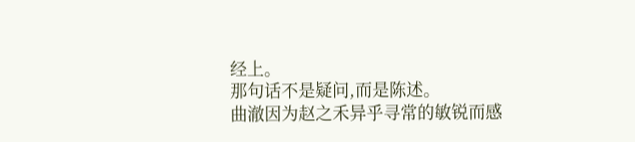经上。
那句话不是疑问,而是陈述。
曲澈因为赵之禾异乎寻常的敏锐而感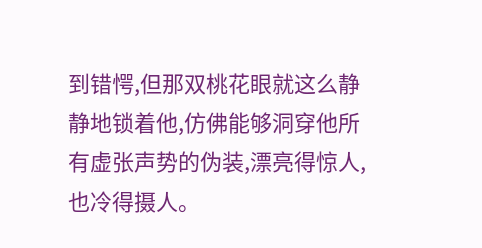到错愕,但那双桃花眼就这么静静地锁着他,仿佛能够洞穿他所有虚张声势的伪装,漂亮得惊人,也冷得摄人。